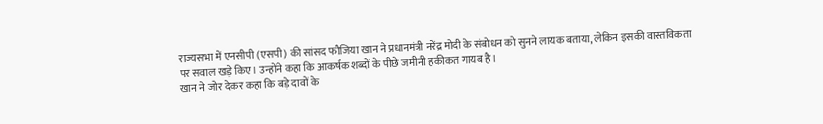राज्यसभा में एनसीपी (एसपी) की सांसद फौजिया खान ने प्रधानमंत्री नरेंद्र मोदी के संबोधन को सुनने लायक बताया, लेकिन इसकी वास्तविकता पर सवाल खड़े किए। उन्होंने कहा कि आकर्षक शब्दों के पीछे जमीनी हकीकत गायब है।
खान ने जोर देकर कहा कि बड़े दावों के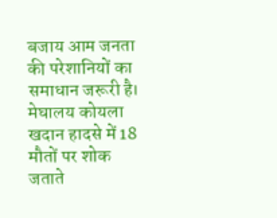बजाय आम जनता की परेशानियों का समाधान जरूरी है। मेघालय कोयला खदान हादसे में 18 मौतों पर शोक जताते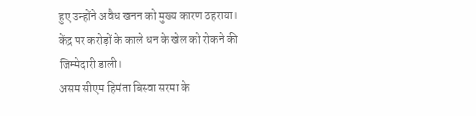हुए उन्होंने अवैध खनन को मुख्य कारण ठहराया। केंद्र पर करोड़ों के काले धन के खेल को रोकने की जिम्मेदारी डाली।
असम सीएम हिमंता बिस्वा सरमा के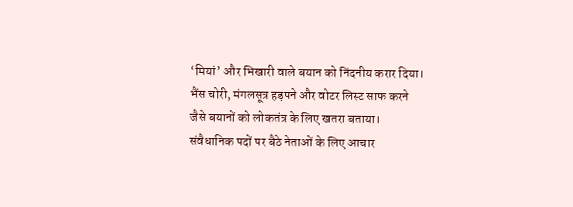‘मियां’ और भिखारी वाले बयान को निंदनीय करार दिया। भैंस चोरी, मंगलसूत्र हड़पने और वोटर लिस्ट साफ करने जैसे बयानों को लोकतंत्र के लिए खतरा बताया।
संवैधानिक पदों पर बैठे नेताओं के लिए आचार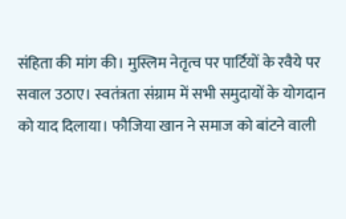संहिता की मांग की। मुस्लिम नेतृत्व पर पार्टियों के रवैये पर सवाल उठाए। स्वतंत्रता संग्राम में सभी समुदायों के योगदान को याद दिलाया। फौजिया खान ने समाज को बांटने वाली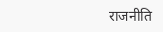राजनीति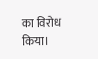का विरोध किया।